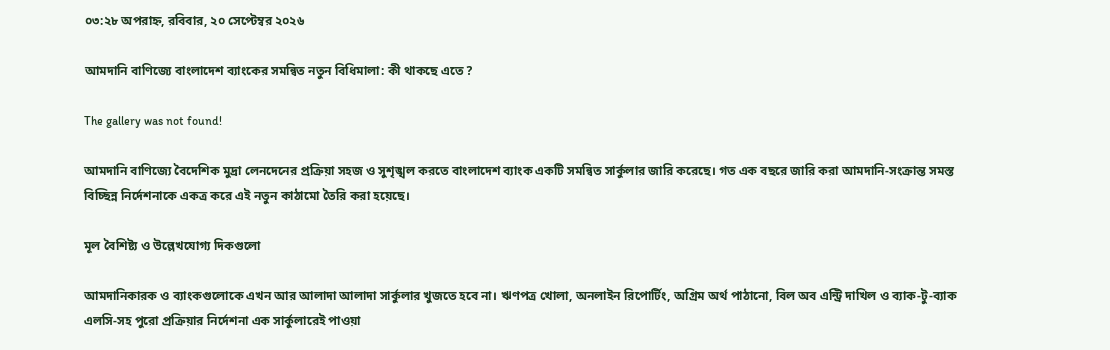০৩:২৮ অপরাহ্ন, রবিবার, ২০ সেপ্টেম্বর ২০২৬

আমদানি বাণিজ্যে বাংলাদেশ ব্যাংকের সমন্বিত নতুন বিধিমালা: কী থাকছে এতে ?

The gallery was not found!

আমদানি বাণিজ্যে বৈদেশিক মুদ্রা লেনদেনের প্রক্রিয়া সহজ ও সুশৃঙ্খল করতে বাংলাদেশ ব্যাংক একটি সমন্বিত সার্কুলার জারি করেছে। গত এক বছরে জারি করা আমদানি-সংক্রান্ত সমস্ত বিচ্ছিন্ন নির্দেশনাকে একত্র করে এই নতুন কাঠামো তৈরি করা হয়েছে।

মূল বৈশিষ্ট্য ও উল্লেখযোগ্য দিকগুলো

আমদানিকারক ও ব্যাংকগুলোকে এখন আর আলাদা আলাদা সার্কুলার খুজতে হবে না। ঋণপত্র খোলা, অনলাইন রিপোর্টিং, অগ্রিম অর্থ পাঠানো, বিল অব এন্ট্রি দাখিল ও ব্যাক-টু-ব্যাক এলসি-সহ পুরো প্রক্রিয়ার নির্দেশনা এক সার্কুলারেই পাওয়া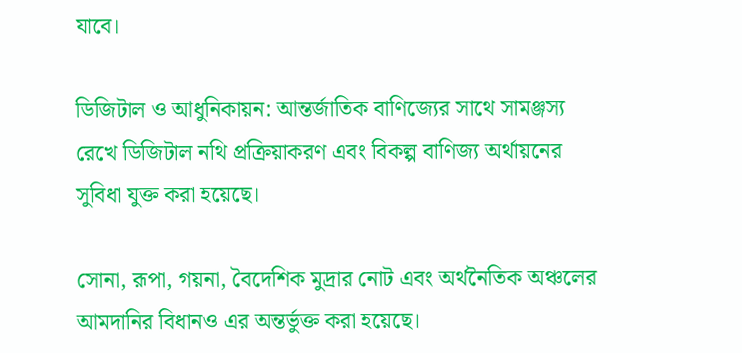যাবে।

ডিজিটাল ও আধুনিকায়ন: আন্তর্জাতিক বাণিজ্যের সাথে সামঞ্জস্য রেখে ডিজিটাল নথি প্রক্রিয়াকরণ এবং বিকল্প বাণিজ্য অর্থায়নের সুবিধা যুক্ত করা হয়েছে।

সোনা, রূপা, গয়না, বৈদেশিক মুদ্রার নোট এবং অর্থনৈতিক অঞ্চলের আমদানির বিধানও এর অন্তর্ভুক্ত করা হয়েছে।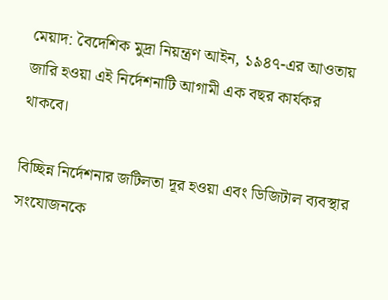মেয়াদ: বৈদেশিক মুদ্রা নিয়ন্ত্রণ আইন, ১৯৪৭-এর আওতায় জারি হওয়া এই নির্দেশনাটি আগামী এক বছর কার্যকর থাকবে।

বিচ্ছিন্ন নির্দেশনার জটিলতা দূর হওয়া এবং ডিজিটাল ব্যবস্থার সংযোজনকে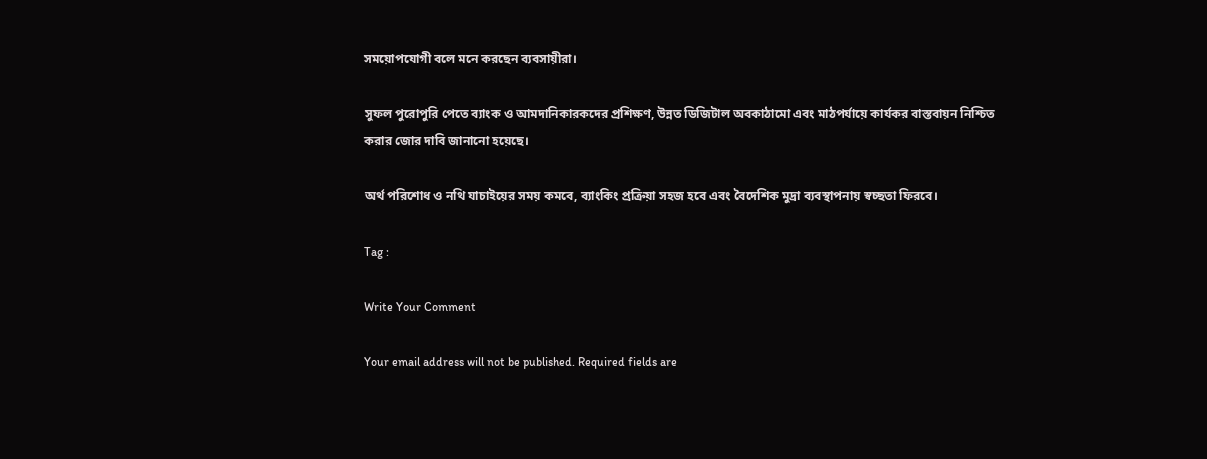সময়োপযোগী বলে মনে করছেন ব্যবসায়ীরা।

সুফল পুরোপুরি পেতে ব্যাংক ও আমদানিকারকদের প্রশিক্ষণ, উন্নত ডিজিটাল অবকাঠামো এবং মাঠপর্যায়ে কার্যকর বাস্তবায়ন নিশ্চিত করার জোর দাবি জানানো হয়েছে।

অর্থ পরিশোধ ও নথি যাচাইয়ের সময় কমবে, ব্যাংকিং প্রক্রিয়া সহজ হবে এবং বৈদেশিক মুদ্রা ব্যবস্থাপনায় স্বচ্ছতা ফিরবে।

Tag :

Write Your Comment

Your email address will not be published. Required fields are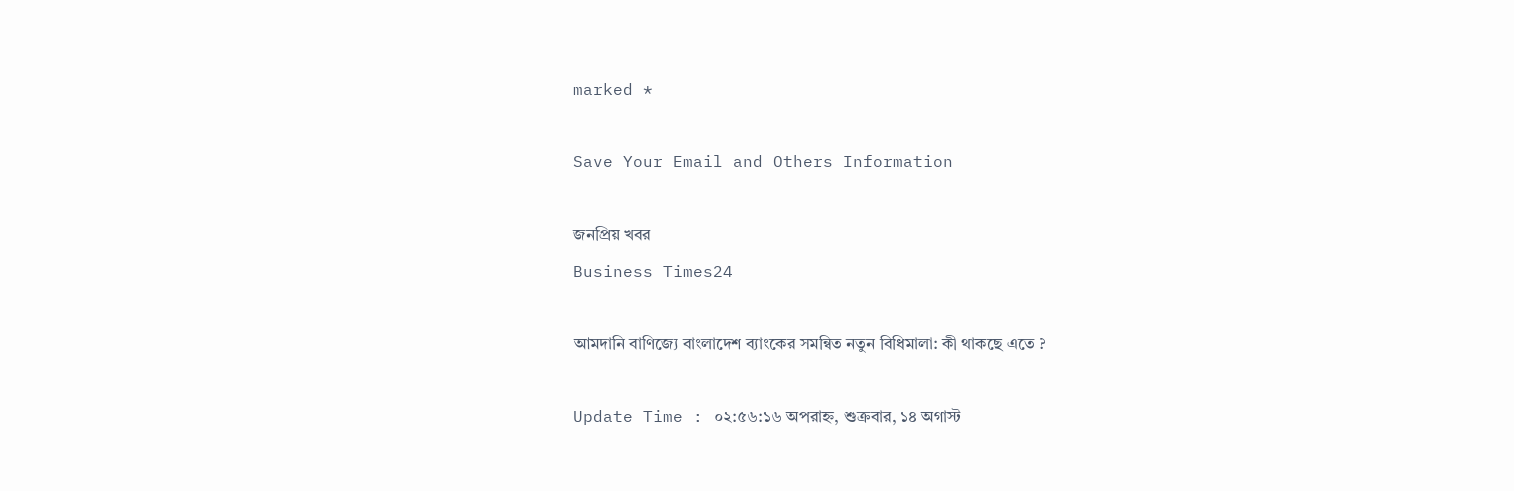marked *

Save Your Email and Others Information

জনপ্রিয় খবর
Business Times24

আমদানি বাণিজ্যে বাংলাদেশ ব্যাংকের সমন্বিত নতুন বিধিমালা: কী থাকছে এতে ?

Update Time : ০২:৫৬:১৬ অপরাহ্ন, শুক্রবার, ১৪ অগাস্ট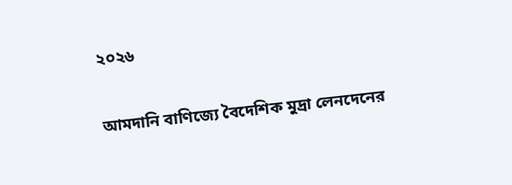২০২৬

আমদানি বাণিজ্যে বৈদেশিক মুদ্রা লেনদেনের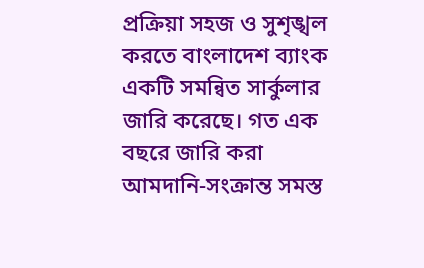প্রক্রিয়া সহজ ও সুশৃঙ্খল করতে বাংলাদেশ ব্যাংক একটি সমন্বিত সার্কুলার জারি করেছে। গত এক বছরে জারি করা আমদানি-সংক্রান্ত সমস্ত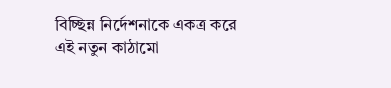বিচ্ছিন্ন নির্দেশনাকে একত্র করে এই নতুন কাঠামো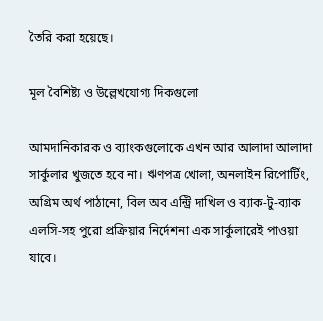তৈরি করা হয়েছে।

মূল বৈশিষ্ট্য ও উল্লেখযোগ্য দিকগুলো

আমদানিকারক ও ব্যাংকগুলোকে এখন আর আলাদা আলাদা সার্কুলার খুজতে হবে না। ঋণপত্র খোলা, অনলাইন রিপোর্টিং, অগ্রিম অর্থ পাঠানো, বিল অব এন্ট্রি দাখিল ও ব্যাক-টু-ব্যাক এলসি-সহ পুরো প্রক্রিয়ার নির্দেশনা এক সার্কুলারেই পাওয়া যাবে।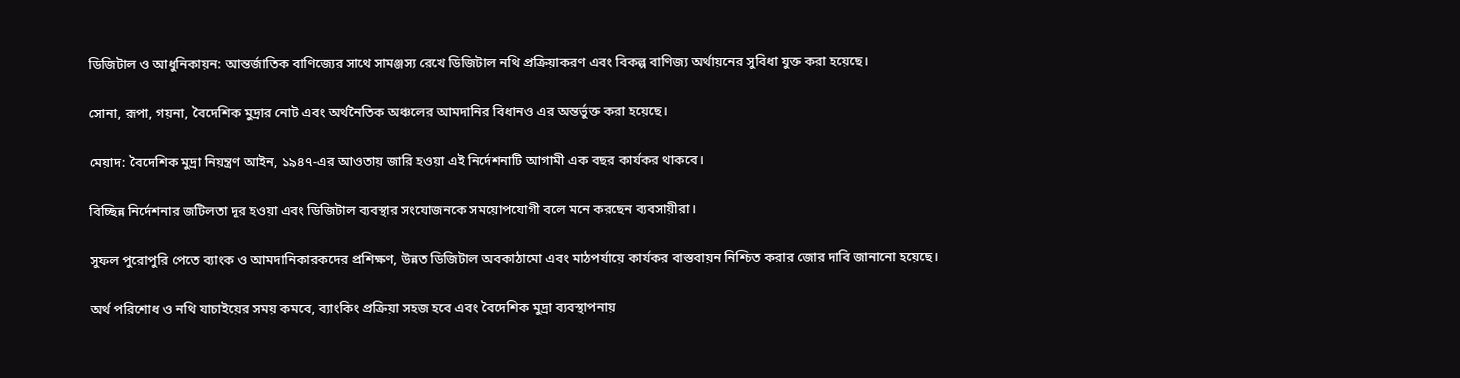ডিজিটাল ও আধুনিকায়ন: আন্তর্জাতিক বাণিজ্যের সাথে সামঞ্জস্য রেখে ডিজিটাল নথি প্রক্রিয়াকরণ এবং বিকল্প বাণিজ্য অর্থায়নের সুবিধা যুক্ত করা হয়েছে।

সোনা, রূপা, গয়না, বৈদেশিক মুদ্রার নোট এবং অর্থনৈতিক অঞ্চলের আমদানির বিধানও এর অন্তর্ভুক্ত করা হয়েছে।

মেয়াদ: বৈদেশিক মুদ্রা নিয়ন্ত্রণ আইন, ১৯৪৭-এর আওতায় জারি হওয়া এই নির্দেশনাটি আগামী এক বছর কার্যকর থাকবে।

বিচ্ছিন্ন নির্দেশনার জটিলতা দূর হওয়া এবং ডিজিটাল ব্যবস্থার সংযোজনকে সময়োপযোগী বলে মনে করছেন ব্যবসায়ীরা।

সুফল পুরোপুরি পেতে ব্যাংক ও আমদানিকারকদের প্রশিক্ষণ, উন্নত ডিজিটাল অবকাঠামো এবং মাঠপর্যায়ে কার্যকর বাস্তবায়ন নিশ্চিত করার জোর দাবি জানানো হয়েছে।

অর্থ পরিশোধ ও নথি যাচাইয়ের সময় কমবে, ব্যাংকিং প্রক্রিয়া সহজ হবে এবং বৈদেশিক মুদ্রা ব্যবস্থাপনায়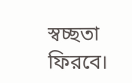স্বচ্ছতা ফিরবে।